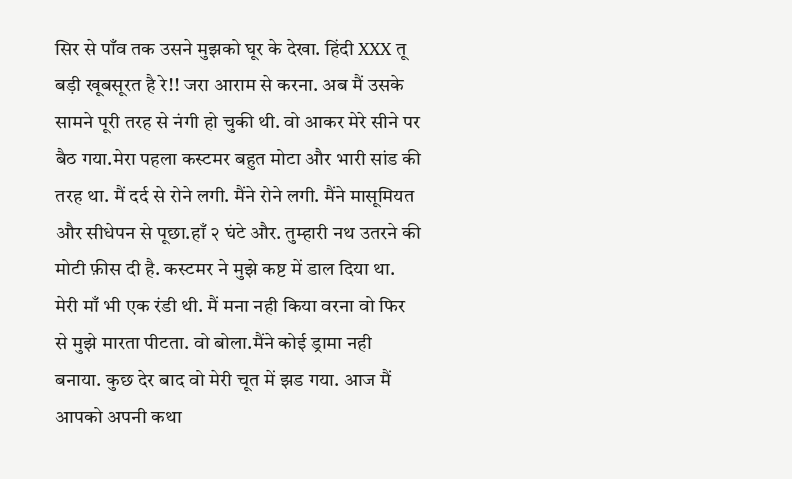सिर से पाँव तक उसने मुझको घूर के देखा. हिंदी XXX तू बड़ी खूबसूरत है रे!! जरा आराम से करना. अब मैं उसके सामने पूरी तरह से नंगी हो चुकी थी. वो आकर मेरे सीने पर बैठ गया.मेरा पहला कस्टमर बहुत मोटा और भारी सांड की तरह था. मैं दर्द से रोने लगी. मैंने रोने लगी. मैंने मासूमियत और सीधेपन से पूछा.हाँ २ घंटे और. तुम्हारी नथ उतरने की मोटी फ़ीस दी है. कस्टमर ने मुझे कष्ट में डाल दिया था. मेरी माँ भी एक रंडी थी. मैं मना नही किया वरना वो फिर से मुझे मारता पीटता. वो बोला.मैंने कोई ड्रामा नही बनाया. कुछ देर बाद वो मेरी चूत में झड गया. आज मैं आपको अपनी कथा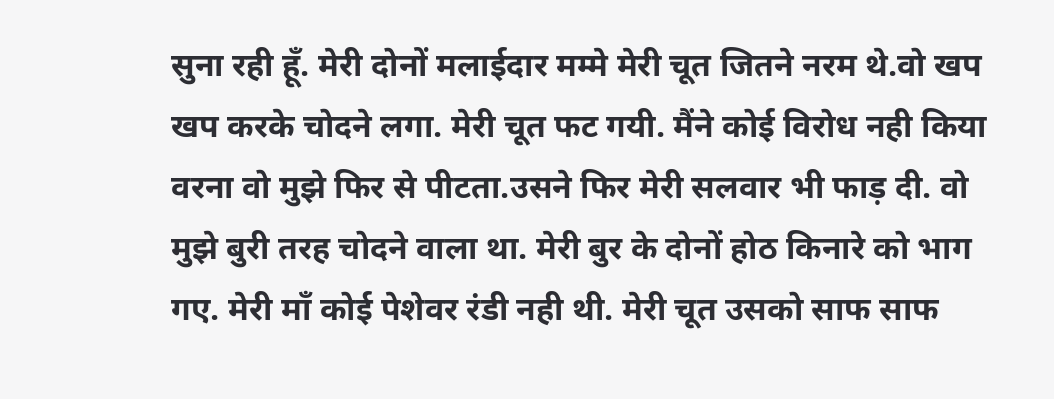सुना रही हूँ. मेरी दोनों मलाईदार मम्मे मेरी चूत जितने नरम थे.वो खप खप करके चोदने लगा. मेरी चूत फट गयी. मैंने कोई विरोध नही किया वरना वो मुझे फिर से पीटता.उसने फिर मेरी सलवार भी फाड़ दी. वो मुझे बुरी तरह चोदने वाला था. मेरी बुर के दोनों होठ किनारे को भाग गए. मेरी माँ कोई पेशेवर रंडी नही थी. मेरी चूत उसको साफ साफ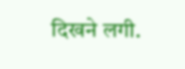दिखने लगी.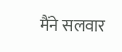मैंने सलवार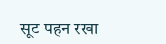सूट पहन रखा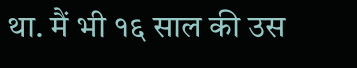था. मैं भी १६ साल की उस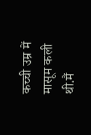कच्ची उम्र में मासूम कली थी.मैं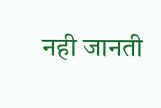नही जानती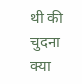थी की चुदना क्या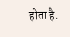होता है.